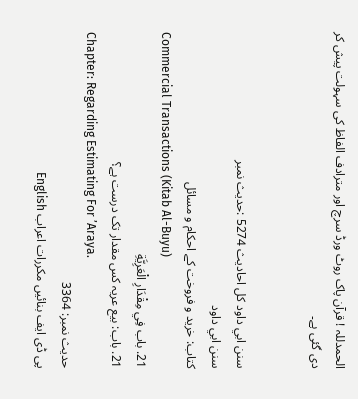الحمدللہ ! قرآن پاک روٹ ورڈ سرچ اور مترادف الفاظ کی سہولت پیش کر دی گئی ہے۔


سنن ابي داود کل احادیث 5274 :حدیث نمبر
سنن ابي داود
کتاب: خرید و فروخت کے احکام و مسائل
Commercial Transactions (Kitab Al-Buyu)
21. باب فِي مِقْدَارِ الْعَرِيَّةِ
21. باب: بیع عریہ کس مقدار تک درست ہے؟
Chapter: Regarding Estimating For ’Araya.
حدیث نمبر: 3364
پی ڈی ایف بنائیں مکررات اعراب English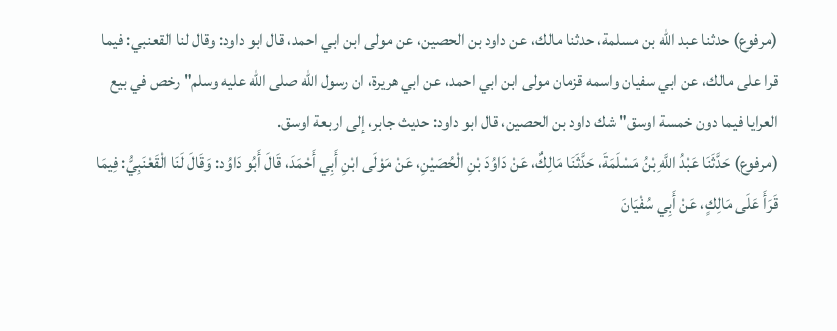(مرفوع) حدثنا عبد الله بن مسلمة، حدثنا مالك، عن داود بن الحصين، عن مولى ابن ابي احمد، قال ابو داود: وقال لنا القعنبي: فيما قرا على مالك، عن ابي سفيان واسمه قزمان مولى ابن ابي احمد، عن ابي هريرة، ان رسول الله صلى الله عليه وسلم" رخص في بيع العرايا فيما دون خمسة اوسق" شك داود بن الحصين، قال ابو داود: حديث جابر، إلى اربعة اوسق.
(مرفوع) حَدَّثَنَا عَبْدُ اللَّهِ بْنُ مَسْلَمَةَ، حَدَّثَنَا مَالِكٌ، عَنْ دَاوُدَ بْنِ الْحُصَيْنِ، عَنْ مَوْلَى ابْنِ أَبِي أَحْمَدَ، قَالَ أَبُو دَاوُد: وَقَالَ لَنَا الْقَعْنَبِيُّ: فِيمَا قَرَأَ عَلَى مَالِكٍ، عَنْ أَبِي سُفْيَانَ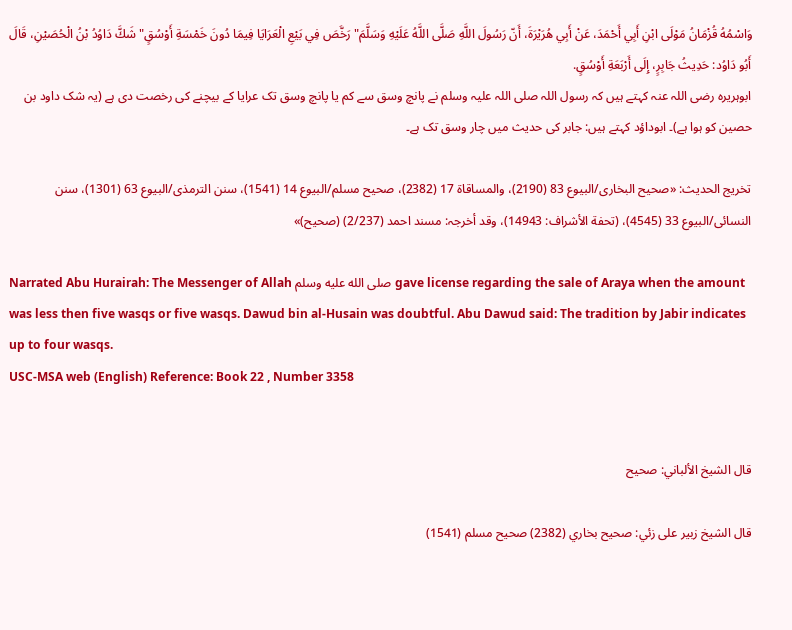وَاسْمُهُ قُزْمَانُ مَوْلَى ابْنِ أَبِي أَحْمَدَ، عَنْ أَبِي هُرَيْرَةَ، أَنّ رَسُولَ اللَّهِ صَلَّى اللَّهُ عَلَيْهِ وَسَلَّمَ" رَخَّصَ فِي بَيْعِ الْعَرَايَا فِيمَا دُونَ خَمْسَةِ أَوْسُقٍ" شَكَّ دَاوُدُ بْنُ الْحُصَيْنِ، قَالَ أَبُو دَاوُد: حَدِيثُ جَابِرٍ، إِلَى أَرْبَعَةِ أَوْسُقٍ.
ابوہریرہ رضی اللہ عنہ کہتے ہیں کہ رسول اللہ صلی اللہ علیہ وسلم نے پانچ وسق سے کم یا پانچ وسق تک عرایا کے بیچنے کی رخصت دی ہے (یہ شک داود بن حصین کو ہوا ہے)۔ ابوداؤد کہتے ہیں: جابر کی حدیث میں چار وسق تک ہے۔

تخریج الحدیث: «صحیح البخاری/البیوع 83 (2190)، والمساقاة 17 (2382)، صحیح مسلم/البیوع 14 (1541)، سنن الترمذی/البیوع 63 (1301)، سنن النسائی/البیوع 33 (4545)، (تحفة الأشراف: 14943)، وقد أخرجہ: مسند احمد (2/237) (صحیح)»

Narrated Abu Hurairah: The Messenger of Allah صلى الله عليه وسلم gave license regarding the sale of Araya when the amount was less then five wasqs or five wasqs. Dawud bin al-Husain was doubtful. Abu Dawud said: The tradition by Jabir indicates up to four wasqs.
USC-MSA web (English) Reference: Book 22 , Number 3358


قال الشيخ الألباني: صحيح

قال الشيخ زبير على زئي: صحيح بخاري (2382) صحيح مسلم (1541)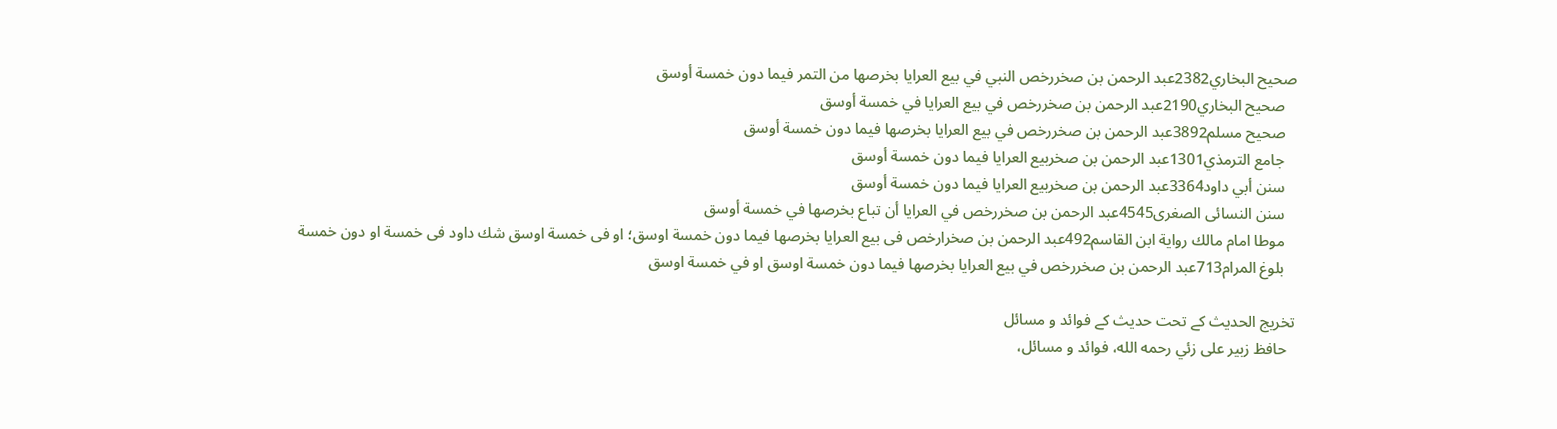صحيح البخاري2382عبد الرحمن بن صخررخص النبي في بيع العرايا بخرصها من التمر فيما دون خمسة أوسق
   صحيح البخاري2190عبد الرحمن بن صخررخص في بيع العرايا في خمسة أوسق
   صحيح مسلم3892عبد الرحمن بن صخررخص في بيع العرايا بخرصها فيما دون خمسة أوسق
   جامع الترمذي1301عبد الرحمن بن صخربيع العرايا فيما دون خمسة أوسق
   سنن أبي داود3364عبد الرحمن بن صخربيع العرايا فيما دون خمسة أوسق
   سنن النسائى الصغرى4545عبد الرحمن بن صخررخص في العرايا أن تباع بخرصها في خمسة أوسق
   موطا امام مالك رواية ابن القاسم492عبد الرحمن بن صخرارخص فى بيع العرايا بخرصها فيما دون خمسة اوسق؛ او فى خمسة اوسق شك داود فى خمسة او دون خمسة
   بلوغ المرام713عبد الرحمن بن صخررخص في بيع العرايا بخرصها فيما دون خمسة اوسق او في خمسة اوسق

تخریج الحدیث کے تحت حدیث کے فوائد و مسائل
  حافظ زبير على زئي رحمه الله، فوائد و مسائل،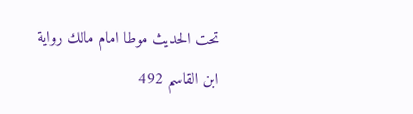تحت الحديث موطا امام مالك رواية ابن القاسم 492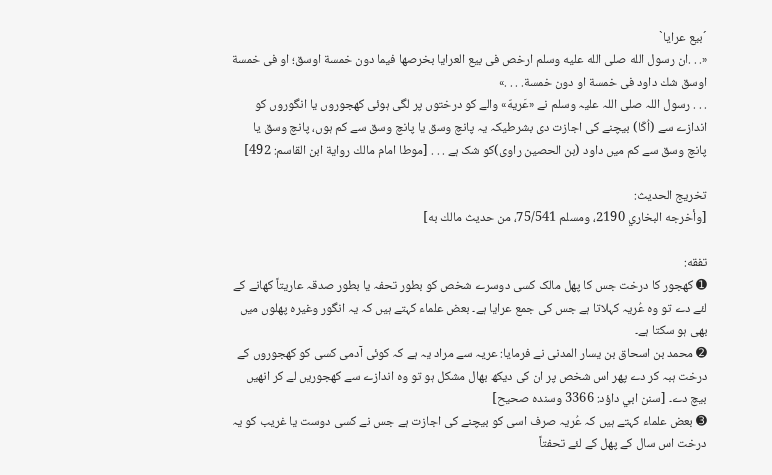´بیع عرایا`
«. . .ان رسول الله صلى الله عليه وسلم ارخص فى بيع العرايا بخرصها فيما دون خمسة اوسق؛ او فى خمسة اوسق شك داود فى خمسة او دون خمسة. . . .»
. . . رسول اللہ صلی اللہ علیہ وسلم نے «عَريهّ» والے کو درختوں پر لگی ہوئی کھجوروں یا انگوروں کو اندازے سے (اُکّا) بیچنے کی اجازت دی بشرطیکہ یہ پانچ وسق یا پانچ وسق سے کم ہوں، پانچ وسق یا پانچ وسق سے کم میں داود (بن الحصین راوی)کو شک ہے . . . [موطا امام مالك رواية ابن القاسم: 492]

تخریج الحدیث:
[وأخرجه البخاري 2190، ومسلم 75/541، من حديث مالك به]

تفقه:
➊ کھجور کا درخت جس کا پھل مالک کسی دوسرے شخص کو بطور تحفہ یا بطور صدقہ عاریتاً کھانے کے لئے دے تو وہ عُریہ کہلاتا ہے جس کی جمع عرایا ہے۔ بعض علماء کہتے ہیں کہ یہ انگور وغیرہ پھلوں میں بھی ہو سکتا ہے۔
➋ محمد بن اسحاق بن یسار المدنی نے فرمایا: عریہ سے مراد یہ ہے کہ کوئی آدمی کسی کو کھجوروں کے درخت ہبہ کر دے پھر اس شخص پر ان کی دیکھ بھال مشکل ہو تو وہ اندازے سے کھجوریں لے کر انھیں بیچ دے۔ [سنن ابي داؤد: 3366 وسنده صحيح]
➌ بعض علماء کہتے ہیں کہ عُریہ صرف اسی کو بیچنے کی اجازت ہے جس نے کسی دوست یا غریب کو یہ درخت اس سال کے پھل کے لئے تحفتاً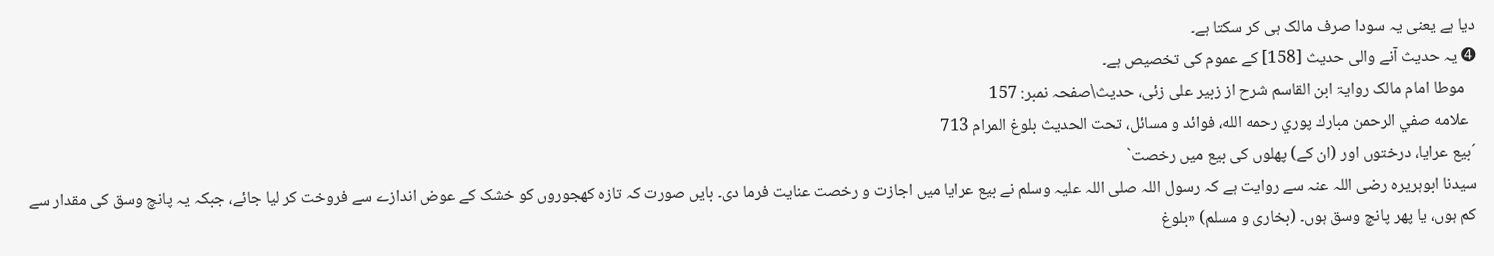دیا ہے یعنی یہ سودا صرف مالک ہی کر سکتا ہے۔
➍ یہ حدیث آنے والی حدیث [158] کے عموم کی تخصیص ہے۔
   موطا امام مالک روایۃ ابن القاسم شرح از زبیر علی زئی، حدیث\صفحہ نمبر: 157
  علامه صفي الرحمن مبارك پوري رحمه الله، فوائد و مسائل، تحت الحديث بلوغ المرام 713
´بیع عرایا، درختوں اور (ان کے) پھلوں کی بیع میں رخصت`
سیدنا ابوہریرہ رضی اللہ عنہ سے روایت ہے کہ رسول اللہ صلی اللہ علیہ وسلم نے بیع عرایا میں اجازت و رخصت عنایت فرما دی۔ بایں صورت کہ تازہ کھجوروں کو خشک کے عوض اندازے سے فروخت کر لیا جائے، جبکہ یہ پانچ وسق کی مقدار سے کم ہوں، یا پھر پانچ وسق ہوں۔ (بخاری و مسلم) «بلوغ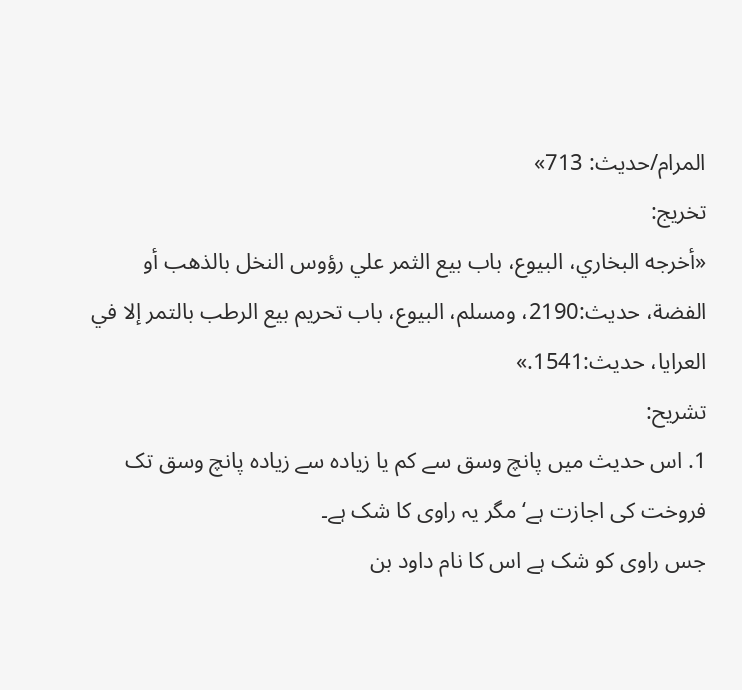المرام/حدیث: 713»
تخریج:
«أخرجه البخاري، البيوع، باب بيع الثمر علي رؤوس النخل بالذهب أو الفضة، حديث:2190، ومسلم، البيوع، باب تحريم بيع الرطب بالتمر إلا في العرايا، حديث:1541.»
تشریح:
1. اس حدیث میں پانچ وسق سے کم یا زیادہ سے زیادہ پانچ وسق تک فروخت کی اجازت ہے‘ مگر یہ راوی کا شک ہے۔
جس راوی کو شک ہے اس کا نام داود بن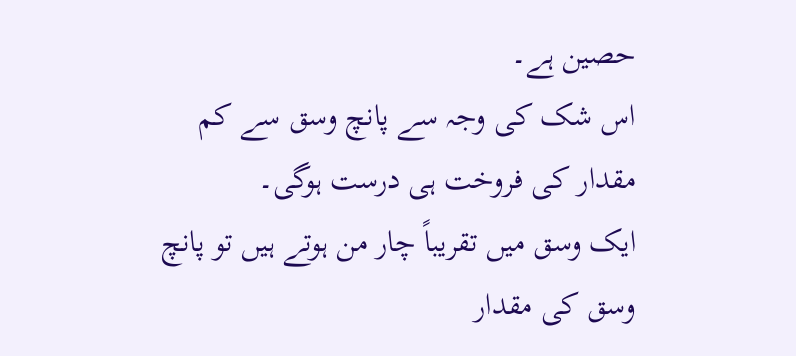حصین ہے۔
اس شک کی وجہ سے پانچ وسق سے کم مقدار کی فروخت ہی درست ہوگی۔
ایک وسق میں تقریباً چار من ہوتے ہیں تو پانچ وسق کی مقدار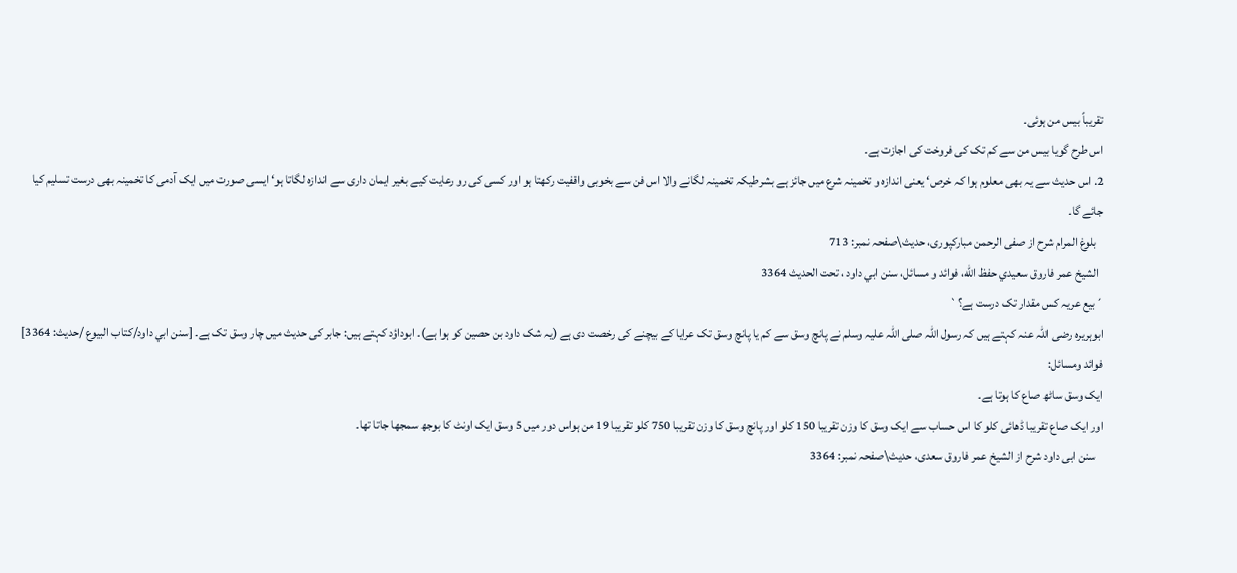تقریباً بیس من ہوئی۔
اس طرح گویا بیس من سے کم تک کی فروخت کی اجازت ہے۔
2. اس حدیث سے یہ بھی معلوم ہوا کہ خرص‘ یعنی اندازہ و تخمینہ شرع میں جائز ہے بشرطیکہ تخمینہ لگانے والا اس فن سے بخوبی واقفیت رکھتا ہو اور کسی کی رو رعایت کیے بغیر ایمان داری سے اندازہ لگاتا ہو‘ ایسی صورت میں ایک آدمی کا تخمینہ بھی درست تسلیم کیا جائے گا۔
   بلوغ المرام شرح از صفی الرحمن مبارکپوری، حدیث\صفحہ نمبر: 713
  الشيخ عمر فاروق سعيدي حفظ الله، فوائد و مسائل، سنن ابي داود ، تحت الحديث 3364
´بیع عریہ کس مقدار تک درست ہے؟`
ابوہریرہ رضی اللہ عنہ کہتے ہیں کہ رسول اللہ صلی اللہ علیہ وسلم نے پانچ وسق سے کم یا پانچ وسق تک عرایا کے بیچنے کی رخصت دی ہے (یہ شک داود بن حصین کو ہوا ہے)۔ ابوداؤد کہتے ہیں: جابر کی حدیث میں چار وسق تک ہے۔ [سنن ابي داود/كتاب البيوع /حدیث: 3364]
فوائد ومسائل:
ایک وسق ساٹھ صاع کا ہوتا ہے۔
اور ایک صاع تقریبا ڈھائی کلو کا اس حساب سے ایک وسق کا وزن تقریبا 150 کلو اور پانچ وسق کا وزن تقریبا 750 کلو تقریبا 19 من ہواس دور میں 5 وسق ایک اونٹ کا بوجھ سمجھا جاتا تھا۔
   سنن ابی داود شرح از الشیخ عمر فاروق سعدی، حدیث\صفحہ نمبر: 3364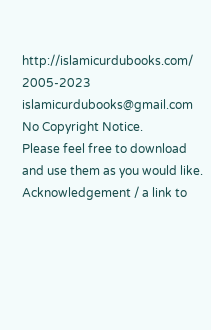http://islamicurdubooks.com/ 2005-2023 islamicurdubooks@gmail.com No Copyright Notice.
Please feel free to download and use them as you would like.
Acknowledgement / a link to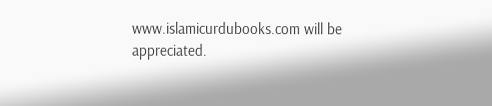www.islamicurdubooks.com will be appreciated.